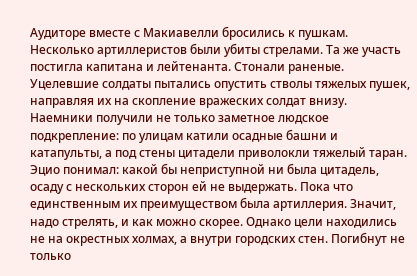Аудиторе вместе с Макиавелли бросились к пушкам.
Несколько артиллеристов были убиты стрелами. Та же участь постигла капитана и лейтенанта. Стонали раненые. Уцелевшие солдаты пытались опустить стволы тяжелых пушек, направляя их на скопление вражеских солдат внизу. Наемники получили не только заметное людское подкрепление: по улицам катили осадные башни и катапульты, а под стены цитадели приволокли тяжелый таран. Эцио понимал: какой бы неприступной ни была цитадель, осаду с нескольких сторон ей не выдержать. Пока что единственным их преимуществом была артиллерия. Значит, надо стрелять, и как можно скорее. Однако цели находились не на окрестных холмах, а внутри городских стен. Погибнут не только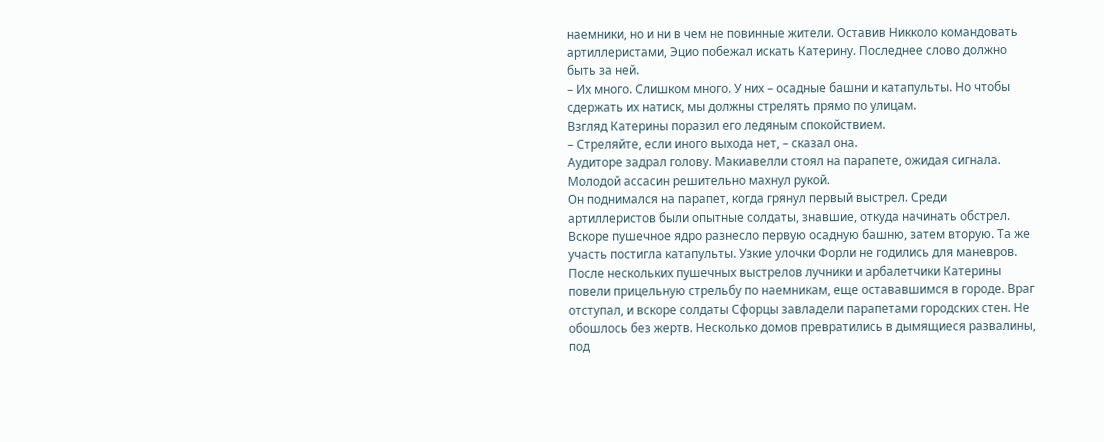наемники, но и ни в чем не повинные жители. Оставив Никколо командовать артиллеристами, Эцио побежал искать Катерину. Последнее слово должно быть за ней.
– Их много. Слишком много. У них – осадные башни и катапульты. Но чтобы сдержать их натиск, мы должны стрелять прямо по улицам.
Взгляд Катерины поразил его ледяным спокойствием.
– Стреляйте, если иного выхода нет, – сказал она.
Аудиторе задрал голову. Макиавелли стоял на парапете, ожидая сигнала. Молодой ассасин решительно махнул рукой.
Он поднимался на парапет, когда грянул первый выстрел. Среди артиллеристов были опытные солдаты, знавшие, откуда начинать обстрел. Вскоре пушечное ядро разнесло первую осадную башню, затем вторую. Та же участь постигла катапульты. Узкие улочки Форли не годились для маневров. После нескольких пушечных выстрелов лучники и арбалетчики Катерины повели прицельную стрельбу по наемникам, еще остававшимся в городе. Враг отступал, и вскоре солдаты Сфорцы завладели парапетами городских стен. Не обошлось без жертв. Несколько домов превратились в дымящиеся развалины, под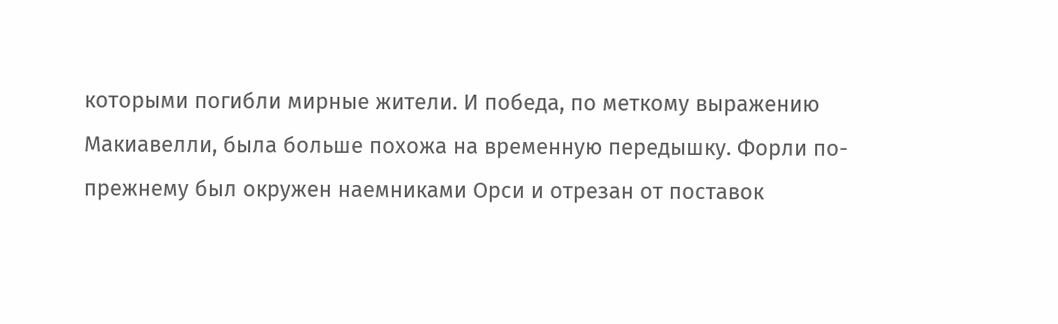которыми погибли мирные жители. И победа, по меткому выражению Макиавелли, была больше похожа на временную передышку. Форли по-прежнему был окружен наемниками Орси и отрезан от поставок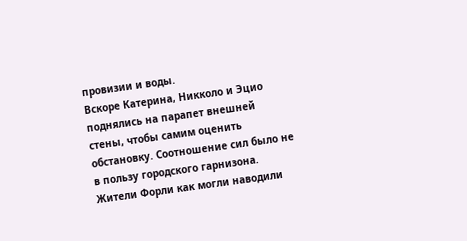провизии и воды.
Вскоре Катерина, Никколо и Эцио поднялись на парапет внешней стены, чтобы самим оценить обстановку. Соотношение сил было не в пользу городского гарнизона. Жители Форли как могли наводили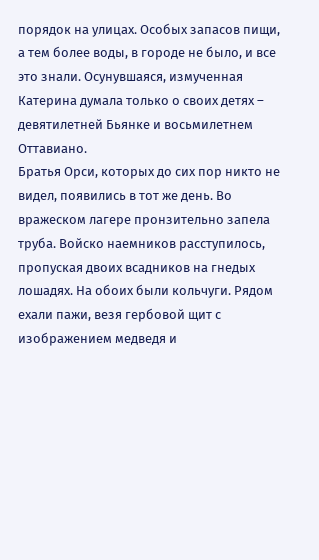порядок на улицах. Особых запасов пищи, а тем более воды, в городе не было, и все это знали. Осунувшаяся, измученная Катерина думала только о своих детях – девятилетней Бьянке и восьмилетнем Оттавиано.
Братья Орси, которых до сих пор никто не видел, появились в тот же день. Во вражеском лагере пронзительно запела труба. Войско наемников расступилось, пропуская двоих всадников на гнедых лошадях. На обоих были кольчуги. Рядом ехали пажи, везя гербовой щит с изображением медведя и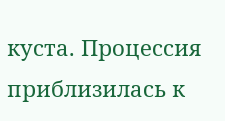куста. Процессия приблизилась к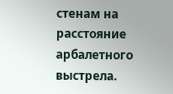стенам на расстояние арбалетного выстрела.